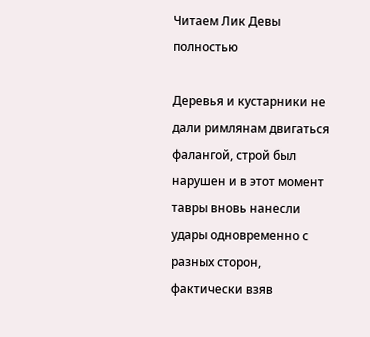Читаем Лик Девы полностью

Деревья и кустарники не дали римлянам двигаться фалангой, строй был нарушен и в этот момент тавры вновь нанесли удары одновременно с разных сторон, фактически взяв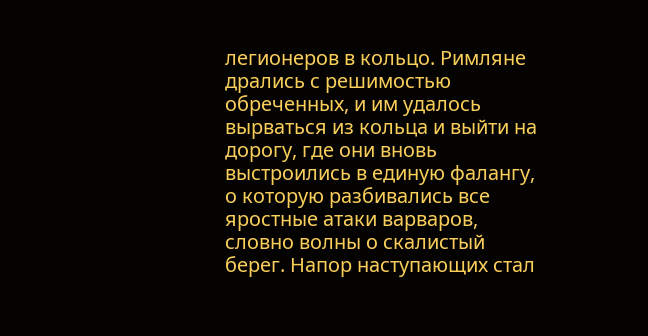легионеров в кольцо. Римляне дрались с решимостью обреченных, и им удалось вырваться из кольца и выйти на дорогу, где они вновь выстроились в единую фалангу, о которую разбивались все яростные атаки варваров, словно волны о скалистый берег. Напор наступающих стал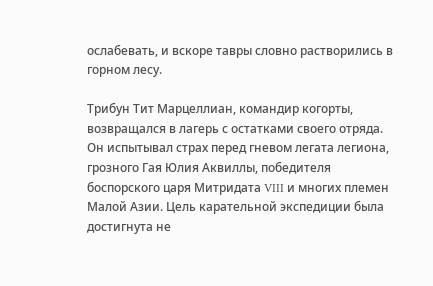ослабевать, и вскоре тавры словно растворились в горном лесу.

Трибун Тит Марцеллиан, командир когорты, возвращался в лагерь с остатками своего отряда. Он испытывал страх перед гневом легата легиона, грозного Гая Юлия Аквиллы, победителя боспорского царя Митридата VIII и многих племен Малой Азии. Цель карательной экспедиции была достигнута не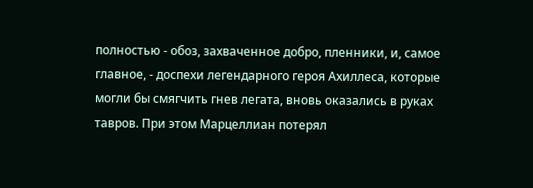полностью - обоз, захваченное добро, пленники, и, самое главное, - доспехи легендарного героя Ахиллеса, которые могли бы смягчить гнев легата, вновь оказались в руках тавров. При этом Марцеллиан потерял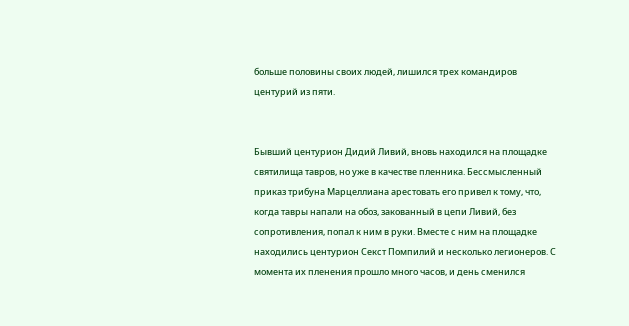больше половины своих людей, лишился трех командиров центурий из пяти.


Бывший центурион Дидий Ливий, вновь находился на площадке святилища тавров, но уже в качестве пленника. Бессмысленный приказ трибуна Марцеллиана арестовать его привел к тому, что, когда тавры напали на обоз, закованный в цепи Ливий, без сопротивления, попал к ним в руки. Вместе с ним на площадке находились центурион Секст Помпилий и несколько легионеров. С момента их пленения прошло много часов, и день сменился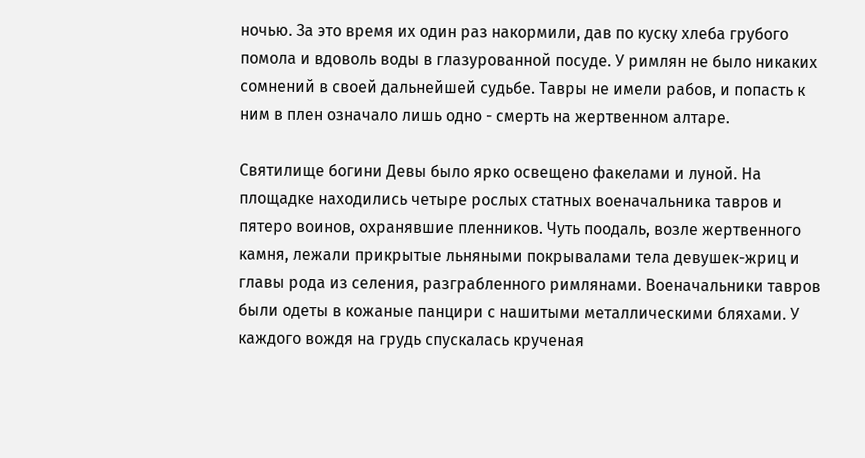ночью. За это время их один раз накормили, дав по куску хлеба грубого помола и вдоволь воды в глазурованной посуде. У римлян не было никаких сомнений в своей дальнейшей судьбе. Тавры не имели рабов, и попасть к ним в плен означало лишь одно - смерть на жертвенном алтаре.

Святилище богини Девы было ярко освещено факелами и луной. На площадке находились четыре рослых статных военачальника тавров и пятеро воинов, охранявшие пленников. Чуть поодаль, возле жертвенного камня, лежали прикрытые льняными покрывалами тела девушек-жриц и главы рода из селения, разграбленного римлянами. Военачальники тавров были одеты в кожаные панцири с нашитыми металлическими бляхами. У каждого вождя на грудь спускалась крученая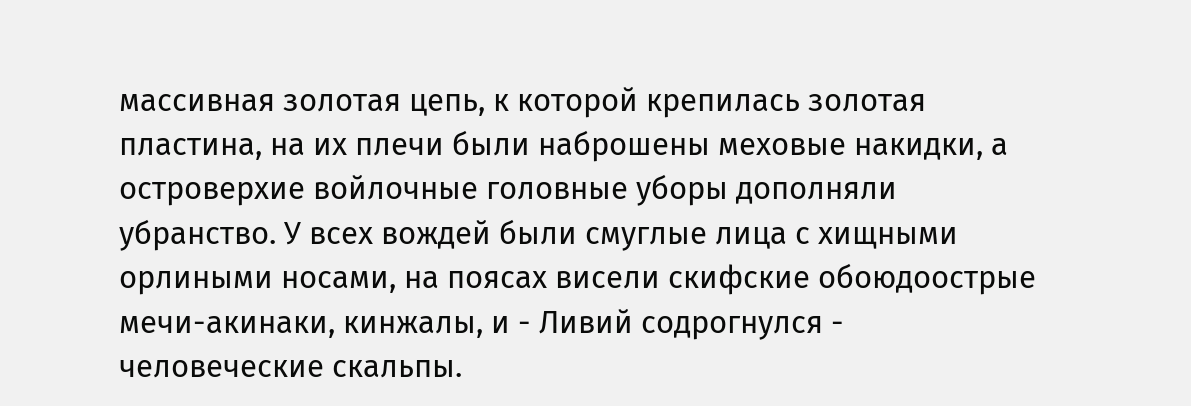массивная золотая цепь, к которой крепилась золотая пластина, на их плечи были наброшены меховые накидки, а островерхие войлочные головные уборы дополняли убранство. У всех вождей были смуглые лица с хищными орлиными носами, на поясах висели скифские обоюдоострые мечи-акинаки, кинжалы, и - Ливий содрогнулся - человеческие скальпы.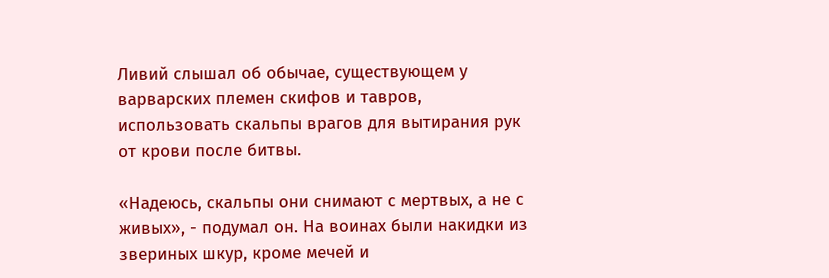Ливий слышал об обычае, существующем у варварских племен скифов и тавров, использовать скальпы врагов для вытирания рук от крови после битвы.

«Надеюсь, скальпы они снимают с мертвых, а не с живых», - подумал он. На воинах были накидки из звериных шкур, кроме мечей и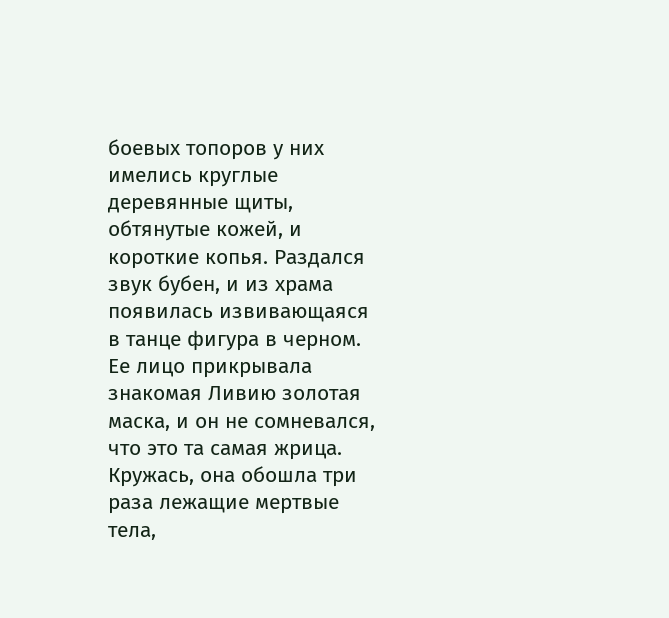боевых топоров у них имелись круглые деревянные щиты, обтянутые кожей, и короткие копья. Раздался звук бубен, и из храма появилась извивающаяся в танце фигура в черном. Ее лицо прикрывала знакомая Ливию золотая маска, и он не сомневался, что это та самая жрица. Кружась, она обошла три раза лежащие мертвые тела,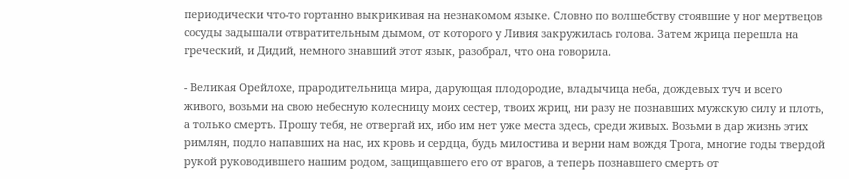периодически что-то гортанно выкрикивая на незнакомом языке. Словно по волшебству стоявшие у ног мертвецов сосуды задышали отвратительным дымом, от которого у Ливия закружилась голова. Затем жрица перешла на греческий, и Дидий, немного знавший этот язык, разобрал, что она говорила.

- Великая Орейлохе, прародительница мира, дарующая плодородие, владычица неба, дождевых туч и всего живого, возьми на свою небесную колесницу моих сестер, твоих жриц, ни разу не познавших мужскую силу и плоть, а только смерть. Прошу тебя, не отвергай их, ибо им нет уже места здесь, среди живых. Возьми в дар жизнь этих римлян, подло напавших на нас, их кровь и сердца, будь милостива и верни нам вождя Трога, многие годы твердой рукой руководившего нашим родом, защищавшего его от врагов, а теперь познавшего смерть от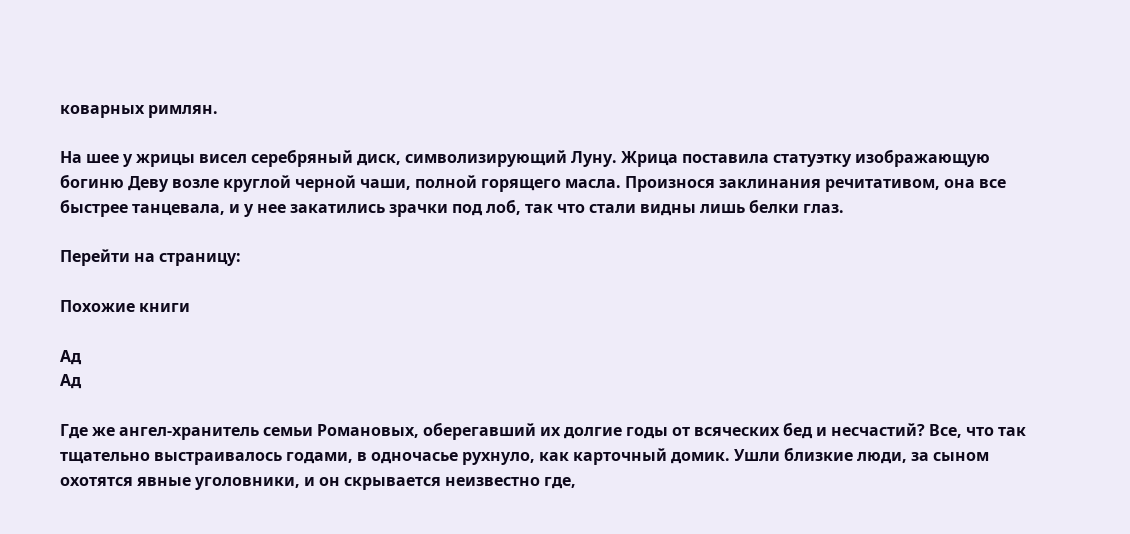коварных римлян.

На шее у жрицы висел серебряный диск, символизирующий Луну. Жрица поставила статуэтку изображающую богиню Деву возле круглой черной чаши, полной горящего масла. Произнося заклинания речитативом, она все быстрее танцевала, и у нее закатились зрачки под лоб, так что стали видны лишь белки глаз.

Перейти на страницу:

Похожие книги

Ад
Ад

Где же ангел-хранитель семьи Романовых, оберегавший их долгие годы от всяческих бед и несчастий? Все, что так тщательно выстраивалось годами, в одночасье рухнуло, как карточный домик. Ушли близкие люди, за сыном охотятся явные уголовники, и он скрывается неизвестно где,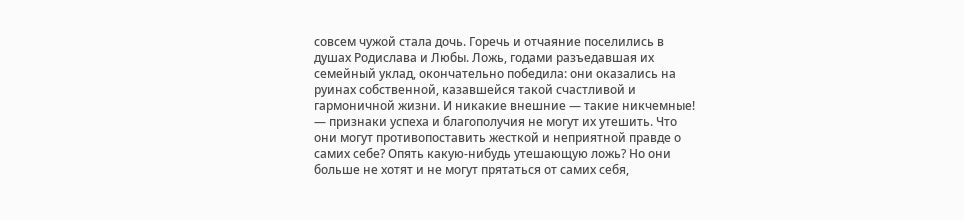совсем чужой стала дочь. Горечь и отчаяние поселились в душах Родислава и Любы. Ложь, годами разъедавшая их семейный уклад, окончательно победила: они оказались на руинах собственной, казавшейся такой счастливой и гармоничной жизни. И никакие внешние — такие никчемные! — признаки успеха и благополучия не могут их утешить. Что они могут противопоставить жесткой и неприятной правде о самих себе? Опять какую-нибудь утешающую ложь? Но они больше не хотят и не могут прятаться от самих себя,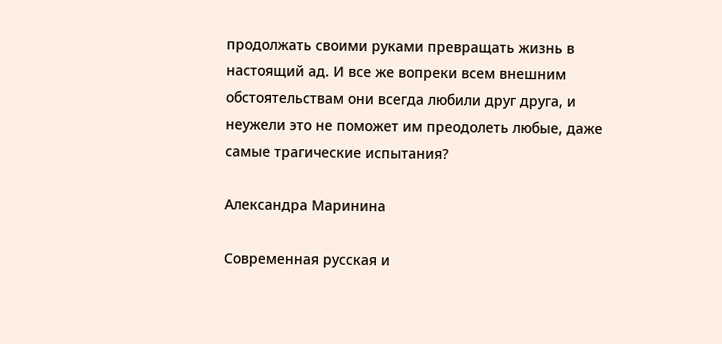продолжать своими руками превращать жизнь в настоящий ад. И все же вопреки всем внешним обстоятельствам они всегда любили друг друга, и неужели это не поможет им преодолеть любые, даже самые трагические испытания?

Александра Маринина

Современная русская и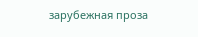зарубежная проза